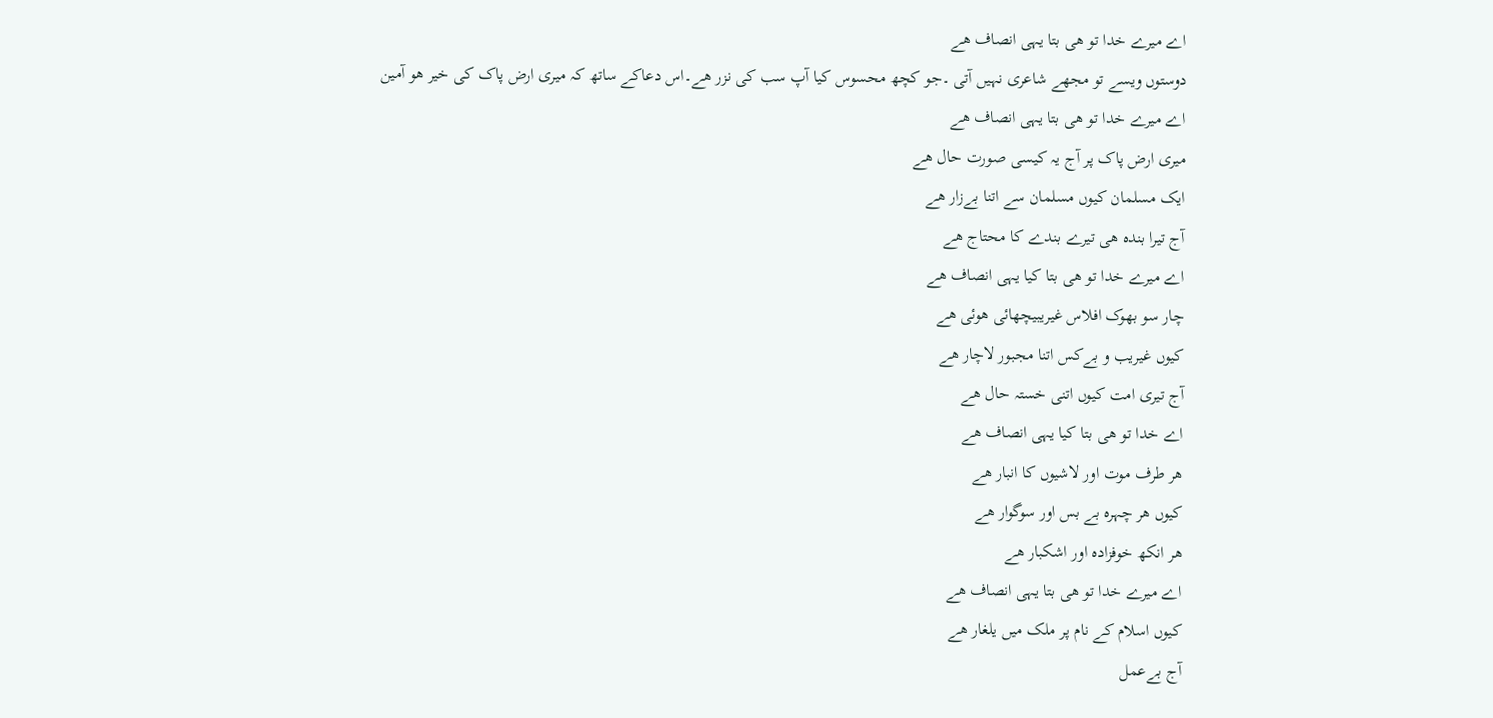اے میرے خدا تو ھی بتا یہی انصاف ھے
دوستوں ویسے تو مجھے شاعری نہیں آتی ۔جو کچھ محسوس کیا آپ سب کی نزر ھے۔اس دعاکے ساتھ کہ میری ارض پاک کی خیر ھو آمین
اے میرے خدا تو ھی بتا یہی انصاف ھے
میری ارض پاک پر آج یہ کیسی صورت حال ھے
ایک مسلمان کیوں مسلمان سے اتنا بےزار ھے
آج تیرا بندہ ھی تیرے بندے کا محتاج ھے
اے میرے خدا تو ھی بتا کیا یہی انصاف ھے
چار سو بھوک افلاس غیریبیچھائی ھوئی ھے
کیوں غیریب و بےکس اتنا مجبور لاچار ھے
آج تیری امت کیوں اتنی خستہ حال ھے
اے خدا تو ھی بتا کیا یہی انصاف ھے
ھر طرف موت اور لاشیوں کا انبار ھے
کیوں ھر چہرہ بے بس اور سوگوار ھے
ھر انکھ خوفزادہ اور اشکبار ھے
اے میرے خدا تو ھی بتا یہی انصاف ھے
کیوں اسلام کے نام پر ملک میں یلغار ھے
آج بےعمل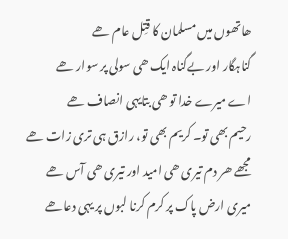ھاتھوں میں مسلمان کا قتِل عام ھے
گناہگار اور بےگناہ ایک ھی سولی پر سوار ھے
اے میرے خدا تو ھی بتایہی انصاف ھے
رحیم بھی تو۔ کریم بھی تو، رازق ہی تری زات ھے
مجھے ھر دم تیری ھی امید اور تیری ھی آس ھے
میری ارض پاک پر کرم کرنا لبوں پر یہی دعاھے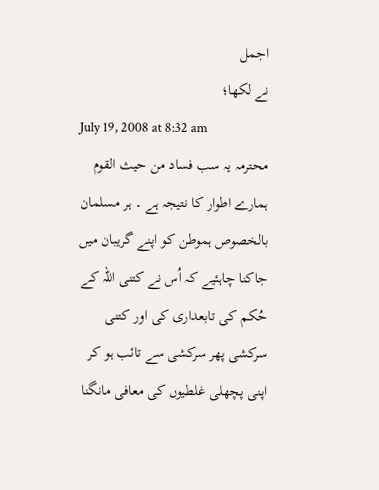اجمل
نے لکھا؛
July 19, 2008 at 8:32 am
محترمہ یہ سب فساد من حیث القوم ہمارے اطوار کا نتیجہ ہے ۔ ہر مسلمان بالخصوص ہموطن کو اپنے گریبان میں جاکنا چاہئیے کہ اُس نے کتنی اللہ کے حُکم کی تابعداری کی اور کتنی سرکشی پھر سرکشی سے تائب ہو کر اپنی پچھلی غلطیوں کی معافی مانگنا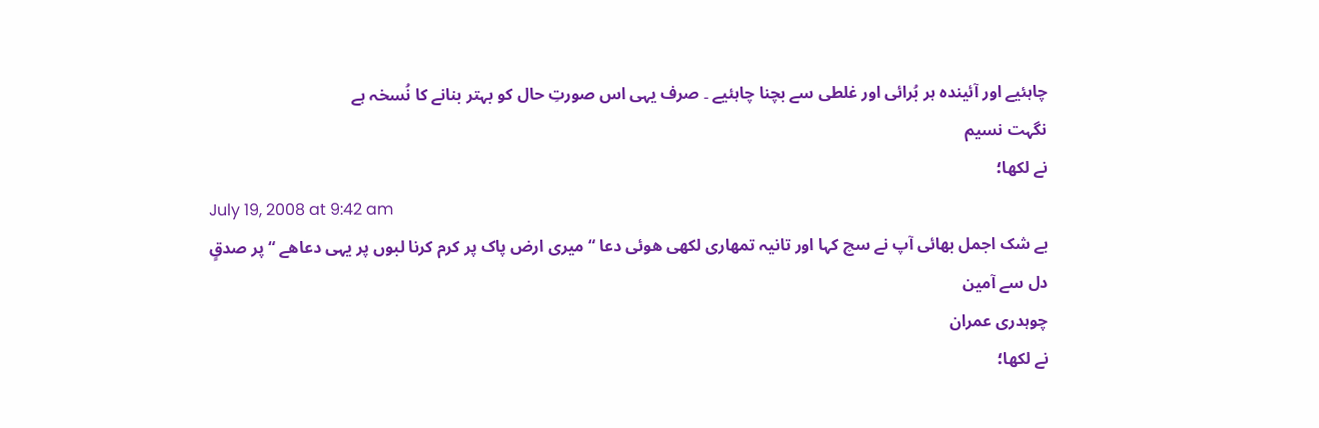چاہئیے اور آئیندہ ہر بُرائی اور غلطی سے بچنا چاہئیے ۔ صرف یہی اس صورتِ حال کو بہتر بنانے کا نُسخہ ہے
نگہت نسیم
نے لکھا؛
July 19, 2008 at 9:42 am
بے شک اجمل بھائی آپ نے سچ کہا اور تانیہ تمھاری لکھی ھوئی دعا “میری ارض پاک پر کرم کرنا لبوں پر یہی دعاھے “ پر صدقٍ دل سے آمین
چوہدری عمران
نے لکھا؛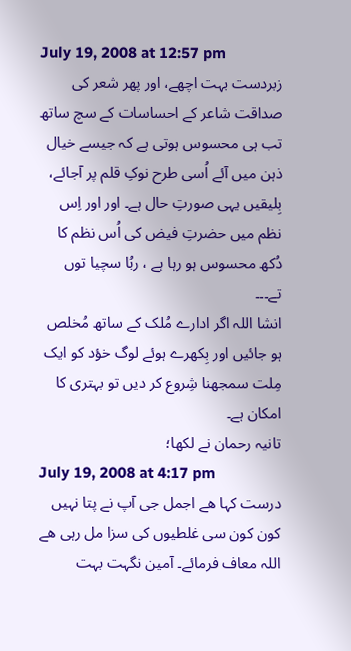July 19, 2008 at 12:57 pm
زبردست بہت اچھے، اور پھر شعر کی صداقت شاعر کے احساسات کے سچ ساتھ تب ہی محسوس ہوتی ہے کہ جیسے خیال ذہن میں آئے اُسی طرح نوکِ قلم پر آجائے، بِلیقیں یہی صورتِ حال ہے۔ اور اور اِس نظم میں حضرتِ فیض کی اُس نظم کا دُکھ محسوس ہو رہا ہے ، ربُا سچیا توں تے۔۔۔
انشا اللہ اگر ادارے مُلک کے ساتھ مُخلص ہو جائیں اور بِکھرے ہوئے لوگ خؤد کو ایک مِلت سمجھنا شِروع کر دیں تو بہتری کا امکان ہے۔
تانیہ رحمان نے لکھا؛
July 19, 2008 at 4:17 pm
درست کہا ھے اجمل جی آپ نے پتا نہیں کون کون سی غلطیوں کی سزا مل رہی ھے اللہ معاف فرمائے۔ آمین نگہت بہت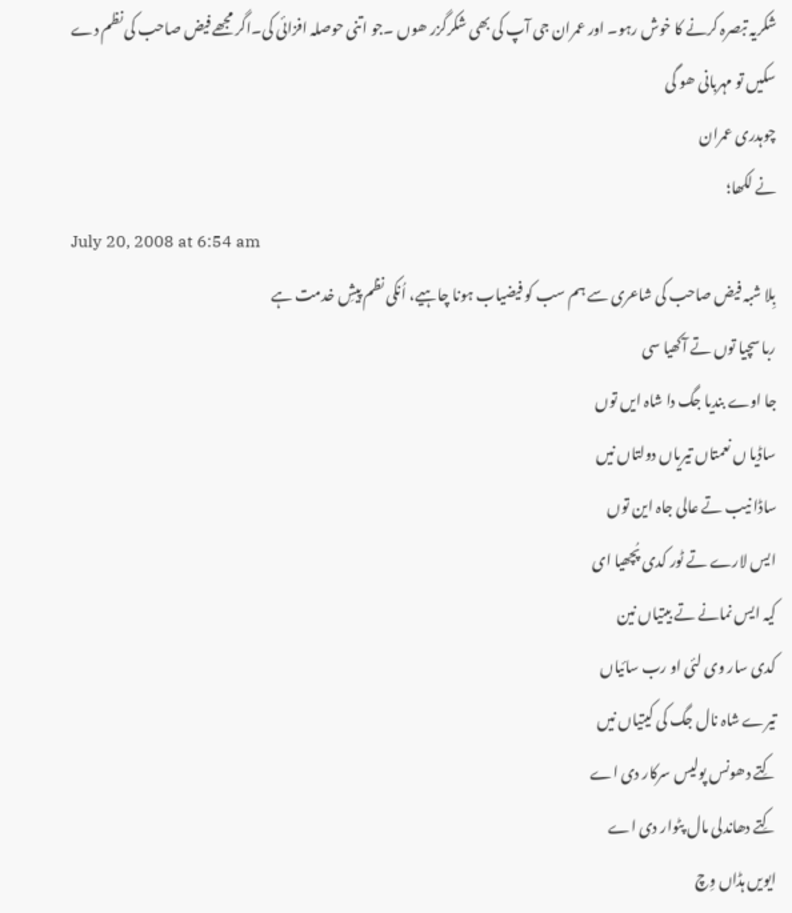شکریہ تبصرہ کرنے کا خوش رہو۔ اور عمران جی آپ کی بھی شکرگزر ھوں ۔جو اتنی حوصلہ افزائی کی۔اگر مجھے فیض صاحب کی نظم دے سکیں تو مہربانی ھو گی
چوہدری عمران
نے لکھا؛
July 20, 2008 at 6:54 am
بِلا شبہ فیض صاحب کی شاعری سے ہم سب کو فیضیاب ہونا چاہیے، اُنکی نظم پیشِ خدمت ہے
ربا سچیا توں تے آکھیا سی
جا اوے بندیا جگ دا شاہ ایں توں
ساڈیا ں نعمتاں تیریاں دولتاں نیں
ساڈا نیب تے عالی جاہ این توں
ایس لارے تے ٹور کدی پُچھیا ای
کیہ ایس نمانے تے بیتیاں نین
کدی سار وی لئی او رب سائیاں
تیرے شاہ نال جگ کی کیتیاں نیں
کِتے دھونس پولیس سرکار دی اے
کِتے دھاندلی مال پٹوار دی اے
ایویں ہڈاں وِچ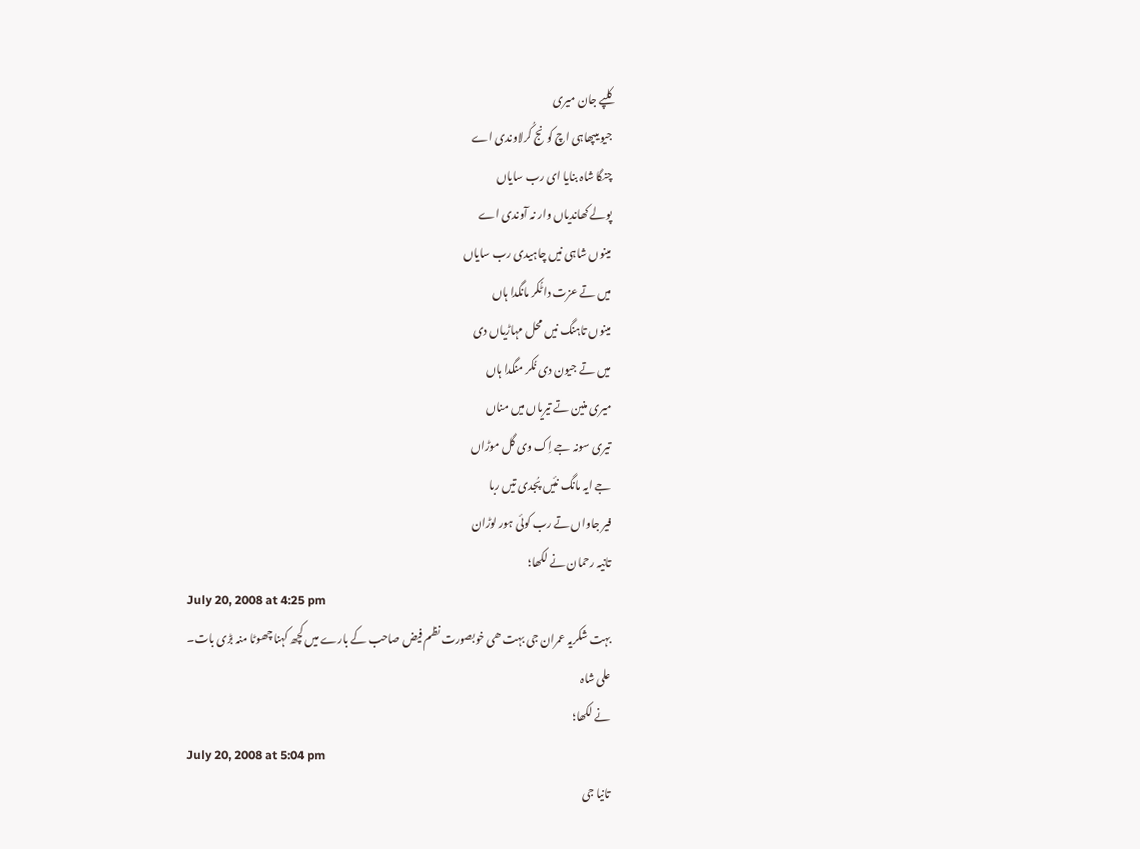کلپے جان میری
جیویںپھاہی اچ کونج کُرلاوندی اے
چنگا شاہ بنایا ای رب سایاں
پولے کھاندیاں وار نہ آوندی اے
مینوں شاہی نیں چاہیدی رب سایاں
میں تے عزت دا ٹُکر مانگدا ہاں
مینوں تاہنگ نیں محل مہاڑیاں دی
میں تے جیون دی نُکر منگدا ہاں
میری منین تے تیریاں میں مناں
تیری سونہ جے اِک وی گل موڑاں
جے ایہ مانگ نئیں پُجدی تیں ربا
فیر جاواں تے رب کوئی ہور لوڑان
تانیہ رحمان نے لکھا؛
July 20, 2008 at 4:25 pm
بہت شکریہ عمران جی بہت ھی خوبصورت نظم فیض صاحب کے بارے میں کچھ کہنا چھوٹا منہ بڑی بات۔
علی شاہ
نے لکھا؛
July 20, 2008 at 5:04 pm
تانیا جی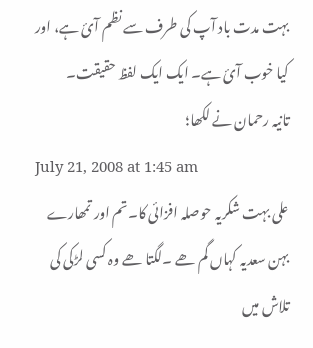بہت مدت باد آپ کی طرف سے نظم آئ ہے، اور کیا خوب آئ ہے۔ ایک ایک لفظ حقیقت۔
تانیہ رحمان نے لکھا؛
July 21, 2008 at 1:45 am
علی بہت شکریہ حوصلہ افزائی کا۔تم اور تمھارے بہن سعدیہ کہاں گم ھے ۔لگتا ھے وہ کسی لڑکی کی تلاش میں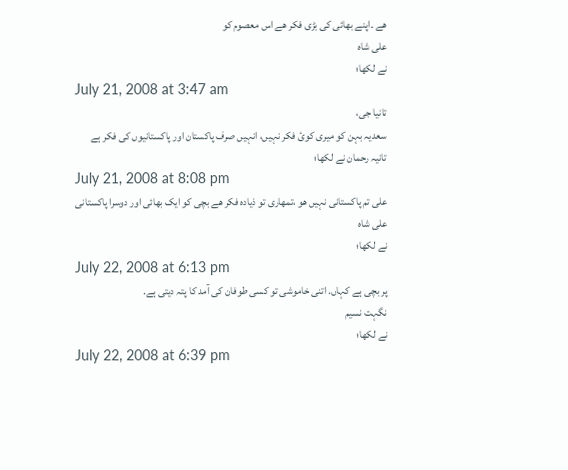ھے ۔اپنے بھائی کی بڑی فکر ھے اس معصوم کو
علی شاہ
نے لکھا؛
July 21, 2008 at 3:47 am
تانیا جی،
سعدیہ بہن کو میری کوئ فکر نہیں، انہیں صرف پاکستان اور پاکستانیوں کی فکر ہے
تانیہ رحمان نے لکھا؛
July 21, 2008 at 8:08 pm
علی تم پاکستانی نہیں ھو ،تمھاری تو ذیادہ فکر ھے بچی کو ایک بھائی اور دوسرا پاکستانی
علی شاہ
نے لکھا؛
July 22, 2008 at 6:13 pm
پر بچی ہے کہاں. اتنی خاموشی تو کسی طوفان کی آمد کا پتہ دیتی ہے.
نگہت نسیم
نے لکھا؛
July 22, 2008 at 6:39 pm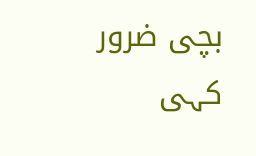بچی ضرور کہی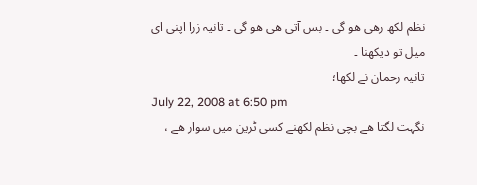نظم لکھ رھی ھو گی ۔ بس آتی ھی ھو گی ۔ تانیہ زرا اپنی ای میل تو دیکھنا ۔
تانیہ رحمان نے لکھا؛
July 22, 2008 at 6:50 pm
نگہت لگتا ھے بچی نظم لکھنے کسی ٹرین میں سوار ھے ،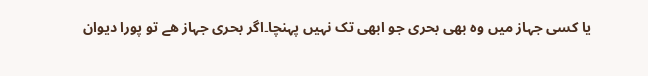یا کسی جہاز میں وہ بھی بحری جو ابھی تک نہیں پہنچا۔اگر بحری جہاز ھے تو پورا دیوان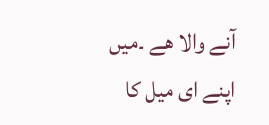آنے والا ھے ۔میں اپنے ای میل کا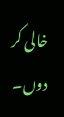خالی کر دوں۔